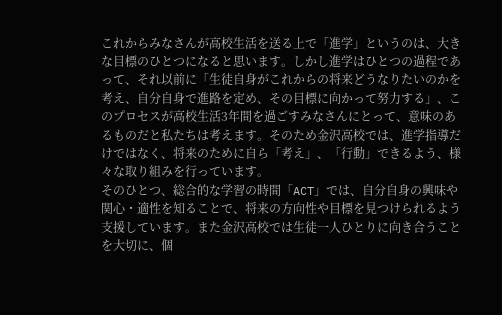これからみなさんが高校生活を送る上で「進学」というのは、大きな目標のひとつになると思います。しかし進学はひとつの過程であって、それ以前に「生徒自身がこれからの将来どうなりたいのかを考え、自分自身で進路を定め、その目標に向かって努力する」、このプロセスが高校生活3年間を過ごすみなさんにとって、意味のあるものだと私たちは考えます。そのため金沢高校では、進学指導だけではなく、将来のために自ら「考え」、「行動」できるよう、様々な取り組みを行っています。
そのひとつ、総合的な学習の時間「ACT」では、自分自身の興味や関心・適性を知ることで、将来の方向性や目標を見つけられるよう支援しています。また金沢高校では生徒一人ひとりに向き合うことを大切に、個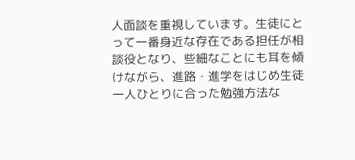人面談を重視しています。生徒にとって一番身近な存在である担任が相談役となり、些細なことにも耳を傾けながら、進路・進学をはじめ生徒一人ひとりに合った勉強方法な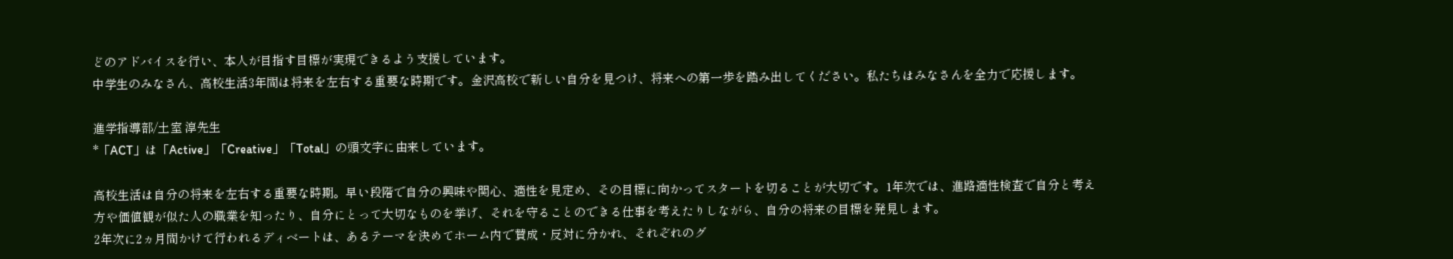どのアドバイスを行い、本人が目指す目標が実現できるよう支援しています。
中学生のみなさん、高校生活3年間は将来を左右する重要な時期です。金沢高校で新しい自分を見つけ、将来への第一歩を踏み出してください。私たちはみなさんを全力で応援します。

進学指導部/土室 淳先生
*「ACT」は「Active」「Creative」「Total」の頭文字に由来しています。

高校生活は自分の将来を左右する重要な時期。早い段階で自分の興味や関心、適性を見定め、その目標に向かってスタートを切ることが大切です。1年次では、進路適性検査で自分と考え方や価値観が似た人の職業を知ったり、自分にとって大切なものを挙げ、それを守ることのできる仕事を考えたりしながら、自分の将来の目標を発見します。
2年次に2ヵ月間かけて行われるディベートは、あるテーマを決めてホーム内で賛成・反対に分かれ、それぞれのグ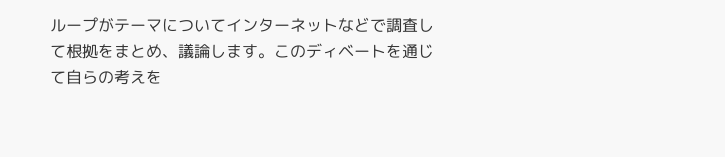ループがテーマについてインターネットなどで調査して根拠をまとめ、議論します。このディベートを通じて自らの考えを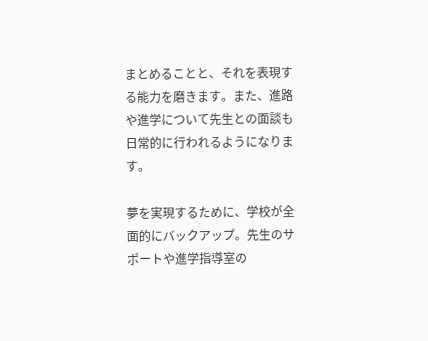まとめることと、それを表現する能力を磨きます。また、進路や進学について先生との面談も日常的に行われるようになります。

夢を実現するために、学校が全面的にバックアップ。先生のサポートや進学指導室の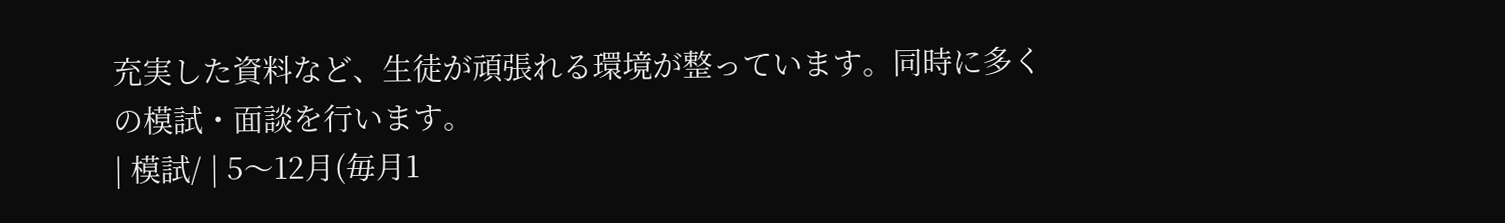充実した資料など、生徒が頑張れる環境が整っています。同時に多くの模試・面談を行います。
| 模試/ | 5〜12月(毎月1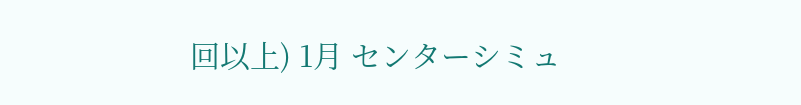回以上) 1月 センターシミュ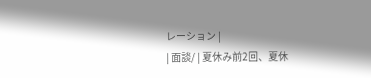レーション |
| 面談/ | 夏休み前2回、夏休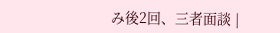み後2回、三者面談 |